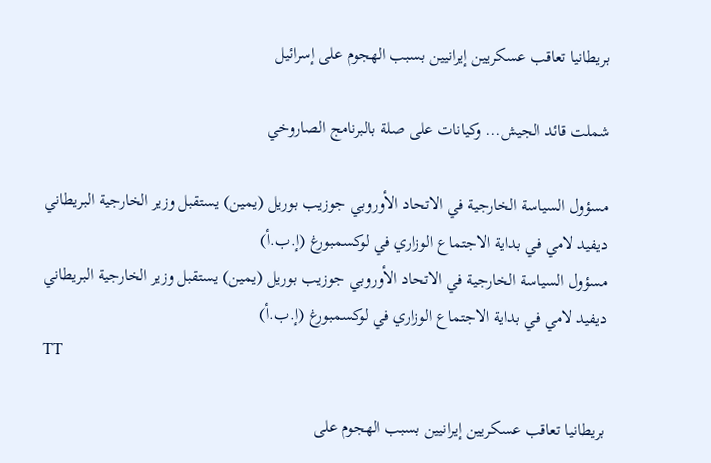بريطانيا تعاقب عسكريين إيرانيين بسبب الهجوم على إسرائيل

شملت قائد الجيش... وكيانات على صلة بالبرنامج الصاروخي

مسؤول السياسة الخارجية في الاتحاد الأوروبي جوزيب بوريل (يمين) يستقبل وزير الخارجية البريطاني ديفيد لامي في بداية الاجتماع الوزاري في لوكسمبورغ (إ.ب.أ)
مسؤول السياسة الخارجية في الاتحاد الأوروبي جوزيب بوريل (يمين) يستقبل وزير الخارجية البريطاني ديفيد لامي في بداية الاجتماع الوزاري في لوكسمبورغ (إ.ب.أ)
TT

بريطانيا تعاقب عسكريين إيرانيين بسبب الهجوم على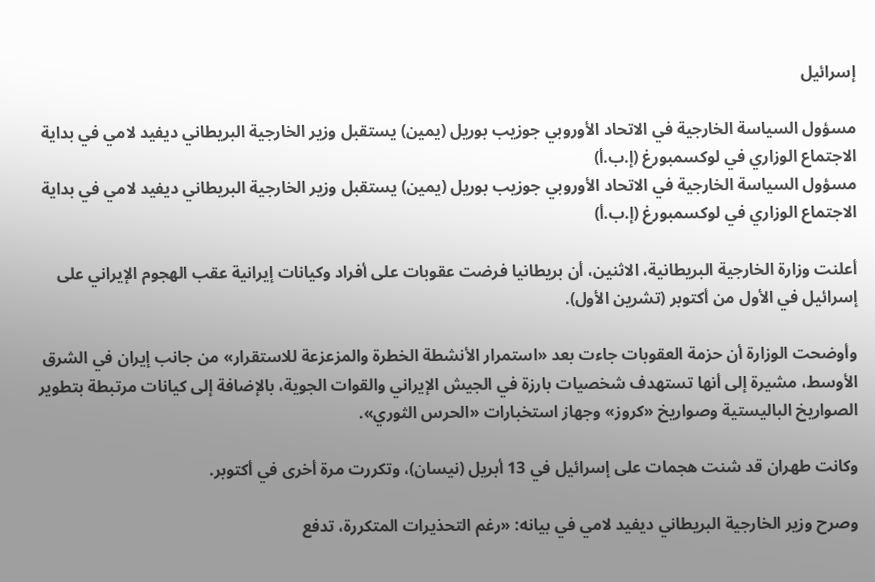إسرائيل

مسؤول السياسة الخارجية في الاتحاد الأوروبي جوزيب بوريل (يمين) يستقبل وزير الخارجية البريطاني ديفيد لامي في بداية الاجتماع الوزاري في لوكسمبورغ (إ.ب.أ)
مسؤول السياسة الخارجية في الاتحاد الأوروبي جوزيب بوريل (يمين) يستقبل وزير الخارجية البريطاني ديفيد لامي في بداية الاجتماع الوزاري في لوكسمبورغ (إ.ب.أ)

أعلنت وزارة الخارجية البريطانية، الاثنين، أن بريطانيا فرضت عقوبات على أفراد وكيانات إيرانية عقب الهجوم الإيراني على إسرائيل في الأول من أكتوبر (تشرين الأول).

وأوضحت الوزارة أن حزمة العقوبات جاءت بعد «استمرار الأنشطة الخطرة والمزعزعة للاستقرار» من جانب إيران في الشرق الأوسط، مشيرة إلى أنها تستهدف شخصيات بارزة في الجيش الإيراني والقوات الجوية، بالإضافة إلى كيانات مرتبطة بتطوير الصواريخ الباليستية وصواريخ «كروز» وجهاز استخبارات «الحرس الثوري».

وكانت طهران قد شنت هجمات على إسرائيل في 13 أبريل (نيسان)، وتكررت مرة أخرى في أكتوبر.

وصرح وزير الخارجية البريطاني ديفيد لامي في بيانه: «رغم التحذيرات المتكررة، تدفع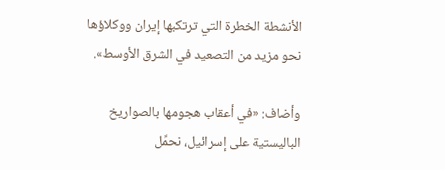الأنشطة الخطرة التي ترتكبها إيران ووكلاؤها نحو مزيد من التصعيد في الشرق الأوسط».

وأضاف: «في أعقاب هجومها بالصواريخ الباليستية على إسرائيل، نحمِّل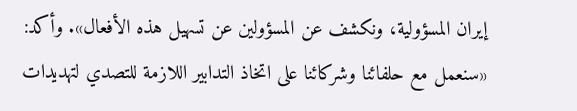إيران المسؤولية، ونكشف عن المسؤولين عن تسهيل هذه الأفعال». وأكد: «سنعمل مع حلفائنا وشركائنا على اتخاذ التدابير اللازمة للتصدي لتهديدات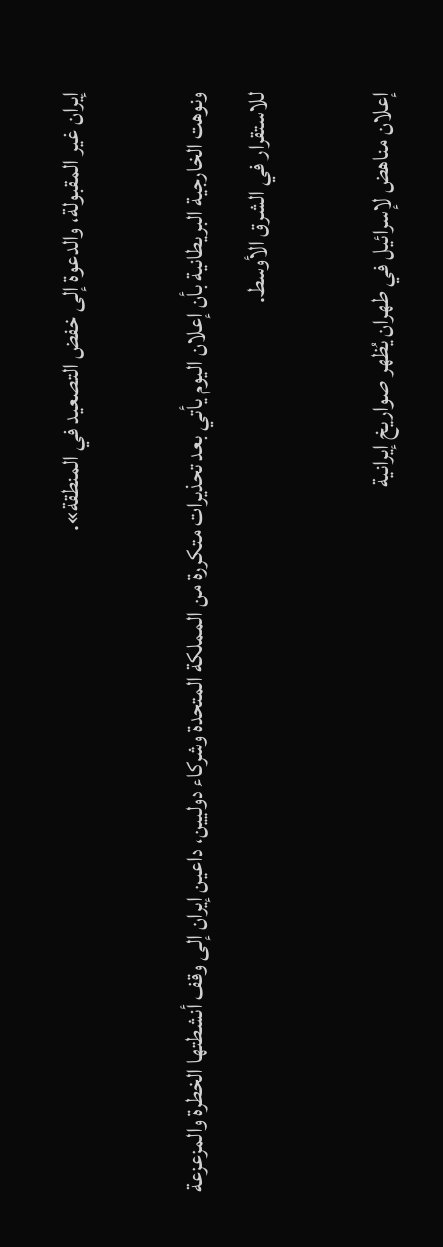إيران غير المقبولة، والدعوة إلى خفض التصعيد في المنطقة».

ونوهت الخارجية البريطانية بأن إعلان اليوم يأتي بعد تحذيرات متكررة من المملكة المتحدة وشركاء دوليين، داعين إيران إلى وقف أنشطتها الخطرة والمزعزعة للاستقرار في الشرق الأوسط.

إعلان مناهض لإسرائيل في طهران يُظهر صواريخ إيرانية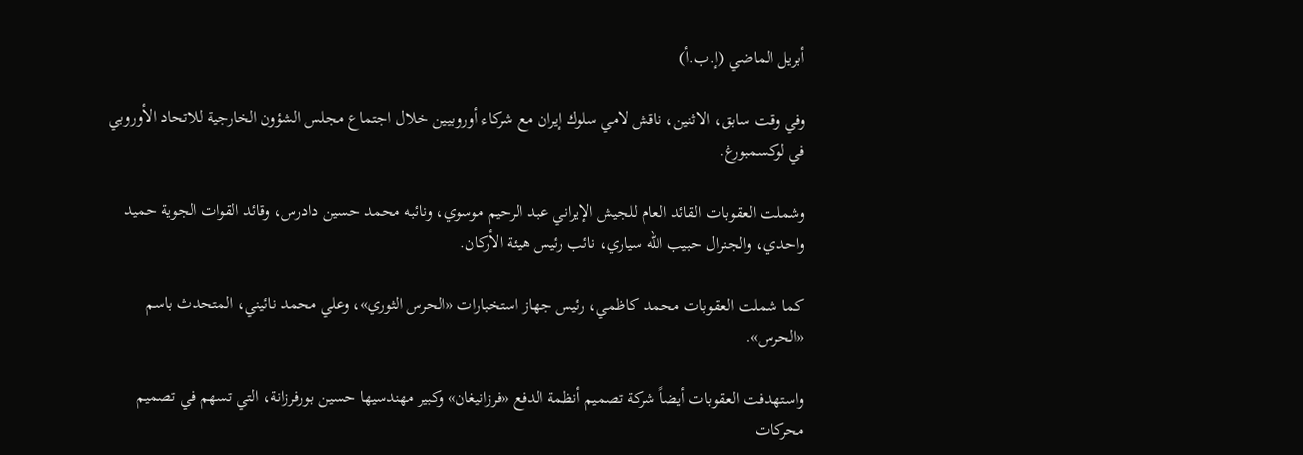أبريل الماضي (إ.ب.أ)

وفي وقت سابق، الاثنين، ناقش لامي سلوك إيران مع شركاء أوروبيين خلال اجتماع مجلس الشؤون الخارجية للاتحاد الأوروبي في لوكسمبورغ.

وشملت العقوبات القائد العام للجيش الإيراني عبد الرحيم موسوي، ونائبه محمد حسين دادرس، وقائد القوات الجوية حميد واحدي، والجنرال حبيب الله سياري، نائب رئيس هيئة الأركان.

كما شملت العقوبات محمد كاظمي، رئيس جهاز استخبارات «الحرس الثوري»، وعلي محمد نائيني، المتحدث باسم «الحرس».

واستهدفت العقوبات أيضاً شركة تصميم أنظمة الدفع «فرزانيغان» وكبير مهندسيها حسين بورفرزانة، التي تسهم في تصميم محركات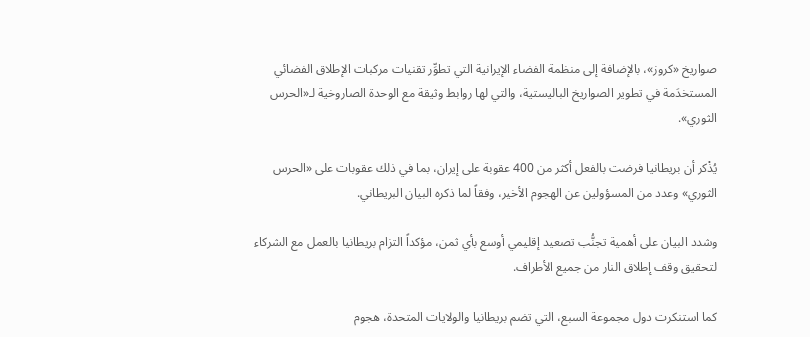صواريخ «كروز»، بالإضافة إلى منظمة الفضاء الإيرانية التي تطوِّر تقنيات مركبات الإطلاق الفضائي المستخدَمة في تطوير الصواريخ الباليستية، والتي لها روابط وثيقة مع الوحدة الصاروخية لـ«الحرس الثوري».

يُذْكر أن بريطانيا فرضت بالفعل أكثر من 400 عقوبة على إيران، بما في ذلك عقوبات على «الحرس الثوري» وعدد من المسؤولين عن الهجوم الأخير، وفقاً لما ذكره البيان البريطاني.

وشدد البيان على أهمية تجنُّب تصعيد إقليمي أوسع بأي ثمن، مؤكداً التزام بريطانيا بالعمل مع الشركاء لتحقيق وقف إطلاق النار من جميع الأطراف.

كما استنكرت دول مجموعة السبع، التي تضم بريطانيا والولايات المتحدة، هجوم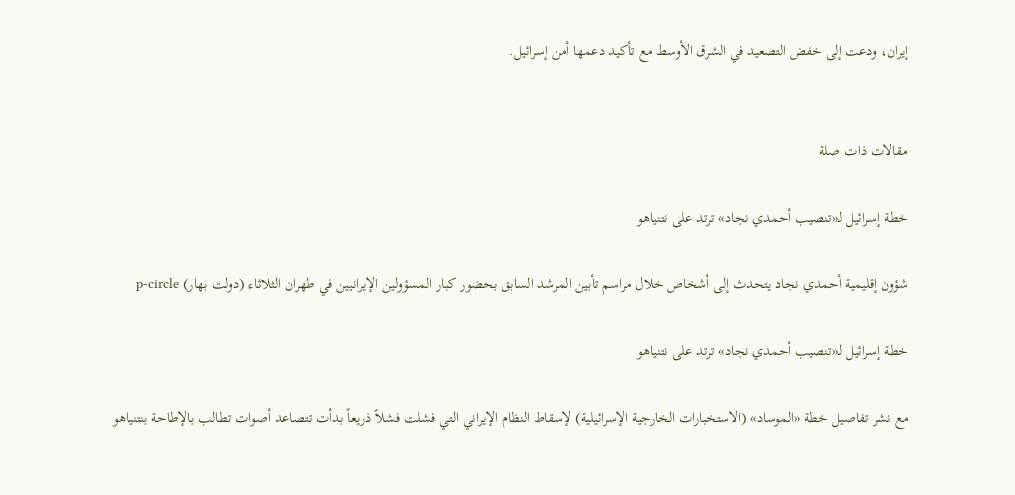إيران، ودعت إلى خفض التصعيد في الشرق الأوسط مع تأكيد دعمها أمن إسرائيل.


مقالات ذات صلة

خطة إسرائيل لـ«تنصيب أحمدي نجاد» ترتد على نتنياهو

شؤون إقليمية أحمدي نجاد يتحدث إلى أشخاص خلال مراسم تأبين المرشد السابق بحضور كبار المسؤولين الإيرانيين في طهران الثلاثاء (دولت بهار) p-circle

خطة إسرائيل لـ«تنصيب أحمدي نجاد» ترتد على نتنياهو

مع نشر تفاصيل خطة «الموساد» (الاستخبارات الخارجية الإسرائيلية) لإسقاط النظام الإيراني التي فشلت فشلاً ذريعاً بدأت تتصاعد أصوات تطالب بالإطاحة بنتنياهو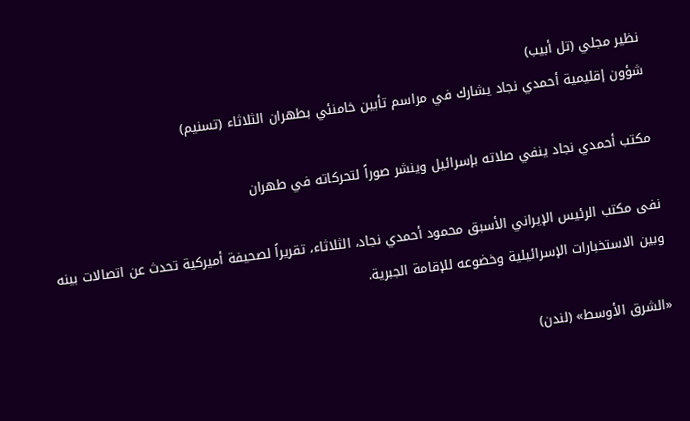نظير مجلي (تل أبيب)
شؤون إقليمية أحمدي نجاد يشارك في مراسم تأبين خامنئي بطهران الثلاثاء (تسنيم)

مكتب أحمدي نجاد ينفي صلاته بإسرائيل وينشر صوراً لتحركاته في طهران

نفى مكتب الرئيس الإيراني الأسبق محمود أحمدي نجاد، الثلاثاء، تقريراً لصحيفة أميركية تحدث عن اتصالات بينه وبين الاستخبارات الإسرائيلية وخضوعه للإقامة الجبرية.

«الشرق الأوسط» (لندن)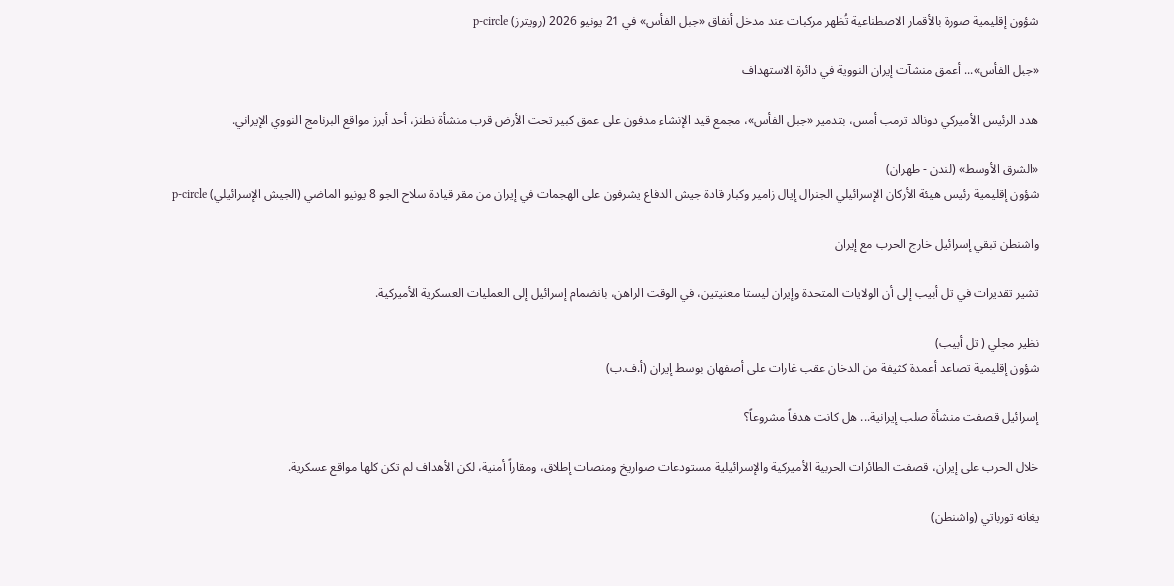شؤون إقليمية صورة بالأقمار الاصطناعية تُظهر مركبات عند مدخل أنفاق «جبل الفأس» في 21 يونيو 2026 (رويترز) p-circle

«جبل الفأس»... أعمق منشآت إيران النووية في دائرة الاستهداف

هدد الرئيس الأميركي دونالد ترمب أمس، بتدمير «جبل الفأس»، مجمع قيد الإنشاء مدفون على عمق كبير تحت الأرض قرب منشأة نطنز، أحد أبرز مواقع البرنامج النووي الإيراني.

«الشرق الأوسط» (لندن - طهران)
شؤون إقليمية رئيس هيئة الأركان الإسرائيلي الجنرال إيال زامير وكبار قادة جيش الدفاع يشرفون على الهجمات في إيران من مقر قيادة سلاح الجو 8 يونيو الماضي (الجيش الإسرائيلي) p-circle

واشنطن تبقي إسرائيل خارج الحرب مع إيران

تشير تقديرات في تل أبيب إلى أن الولايات المتحدة وإيران ليستا معنيتين، في الوقت الراهن، بانضمام إسرائيل إلى العمليات العسكرية الأميركية.

نظير مجلي ( تل أبيب)
شؤون إقليمية تصاعد أعمدة كثيفة من الدخان عقب غارات على أصفهان بوسط إيران (أ.ف.ب)

إسرائيل قصفت منشأة صلب إيرانية... هل كانت هدفاً مشروعاً؟

خلال الحرب على إيران، قصفت الطائرات الحربية الأميركية والإسرائيلية مستودعات صواريخ ومنصات إطلاق، ومقاراً أمنية، لكن الأهداف لم تكن كلها مواقع عسكرية.

يغانه تورباتي (واشنطن)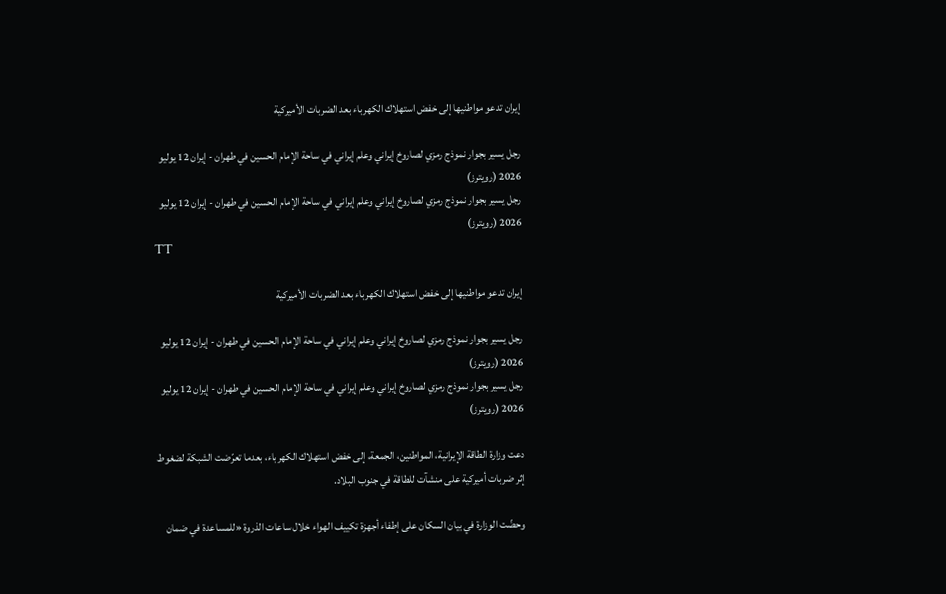إيران تدعو مواطنيها إلى خفض استهلاك الكهرباء بعد الضربات الأميركية

رجل يسير بجوار نموذج رمزي لصاروخ إيراني وعلم إيراني في ساحة الإمام الحسين في طهران - إيران 12 يوليو 2026 (رويترز)
رجل يسير بجوار نموذج رمزي لصاروخ إيراني وعلم إيراني في ساحة الإمام الحسين في طهران - إيران 12 يوليو 2026 (رويترز)
TT

إيران تدعو مواطنيها إلى خفض استهلاك الكهرباء بعد الضربات الأميركية

رجل يسير بجوار نموذج رمزي لصاروخ إيراني وعلم إيراني في ساحة الإمام الحسين في طهران - إيران 12 يوليو 2026 (رويترز)
رجل يسير بجوار نموذج رمزي لصاروخ إيراني وعلم إيراني في ساحة الإمام الحسين في طهران - إيران 12 يوليو 2026 (رويترز)

دعت وزارة الطاقة الإيرانية، المواطنين، الجمعة، إلى خفض استهلاك الكهرباء، بعدما تعرّضت الشبكة لضغوط إثر ضربات أميركية على منشآت للطاقة في جنوب البلاد.

وحضّت الوزارة في بيان السكان على إطفاء أجهزة تكييف الهواء خلال ساعات الذروة «للمساعدة في ضمان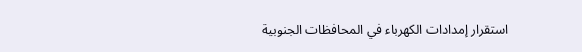استقرار إمدادات الكهرباء في المحافظات الجنوبية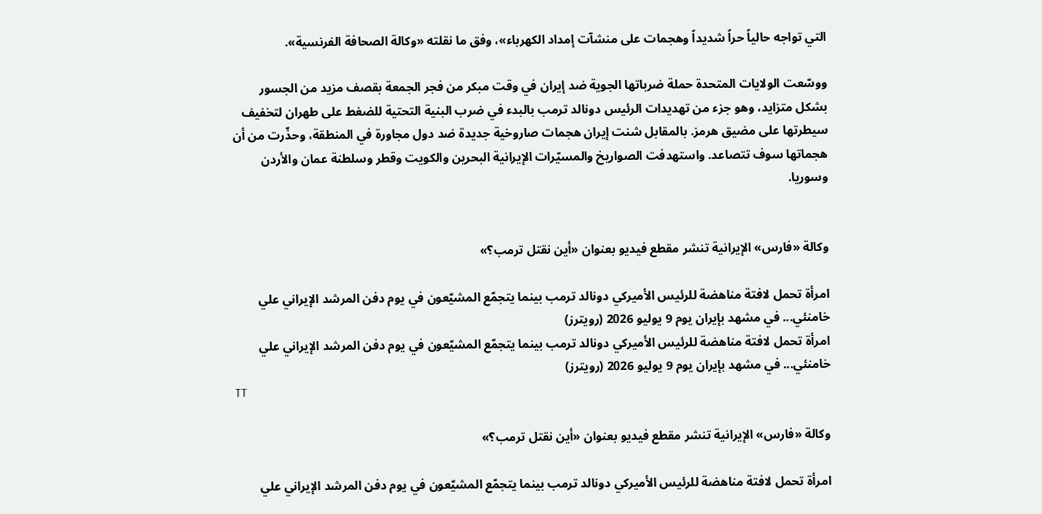التي تواجه حالياً حراً شديداً وهجمات على منشآت إمداد الكهرباء»، وفق ما نقلته «وكالة الصحافة الفرنسية».

ووسّعت الولايات المتحدة حملة ضرباتها الجوية ضد إيران في وقت مبكر من فجر الجمعة بقصف مزيد من الجسور بشكل متزايد، وهو جزء من تهديدات الرئيس دونالد ترمب بالبدء في ضرب البنية التحتية للضغط على طهران لتخفيف سيطرتها على مضيق هرمز. بالمقابل شنت إيران هجمات صاروخية جديدة ضد دول مجاورة في المنطقة، وحذّرت من أن هجماتها سوف تتصاعد. واستهدفت الصواريخ والمسيّرات الإيرانية البحرين والكويت وقطر وسلطنة عمان والأردن وسوريا.


وكالة «فارس» الإيرانية تنشر مقطع فيديو بعنوان «أين نقتل ترمب؟»

امرأة تحمل لافتة مناهضة للرئيس الأميركي دونالد ترمب بينما يتجمّع المشيّعون في يوم دفن المرشد الإيراني علي خامنئي... في مشهد بإيران يوم 9 يوليو 2026 (رويترز)
امرأة تحمل لافتة مناهضة للرئيس الأميركي دونالد ترمب بينما يتجمّع المشيّعون في يوم دفن المرشد الإيراني علي خامنئي... في مشهد بإيران يوم 9 يوليو 2026 (رويترز)
TT

وكالة «فارس» الإيرانية تنشر مقطع فيديو بعنوان «أين نقتل ترمب؟»

امرأة تحمل لافتة مناهضة للرئيس الأميركي دونالد ترمب بينما يتجمّع المشيّعون في يوم دفن المرشد الإيراني علي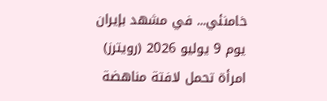خامنئي... في مشهد بإيران يوم 9 يوليو 2026 (رويترز)
امرأة تحمل لافتة مناهضة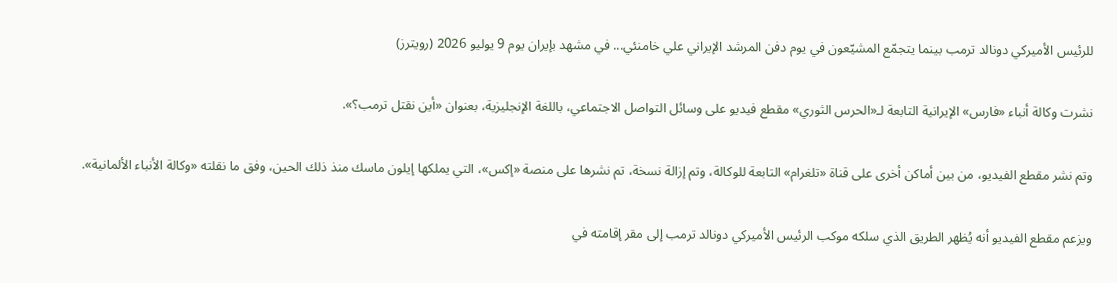للرئيس الأميركي دونالد ترمب بينما يتجمّع المشيّعون في يوم دفن المرشد الإيراني علي خامنئي... في مشهد بإيران يوم 9 يوليو 2026 (رويترز)

نشرت وكالة أنباء «فارس» الإيرانية التابعة لـ«الحرس الثوري» مقطع فيديو على وسائل التواصل الاجتماعي، باللغة الإنجليزية، بعنوان «أين نقتل ترمب؟».

وتم نشر مقطع الفيديو، من بين أماكن أخرى على قناة «تلغرام» التابعة للوكالة، وتم إزالة نسخة، تم نشرها على منصة «إكس»، التي يملكها إيلون ماسك منذ ذلك الحين، وفق ما نقلته «وكالة الأنباء الألمانية».

ويزعم مقطع الفيديو أنه يُظهر الطريق الذي سلكه موكب الرئيس الأميركي دونالد ترمب إلى مقر إقامته في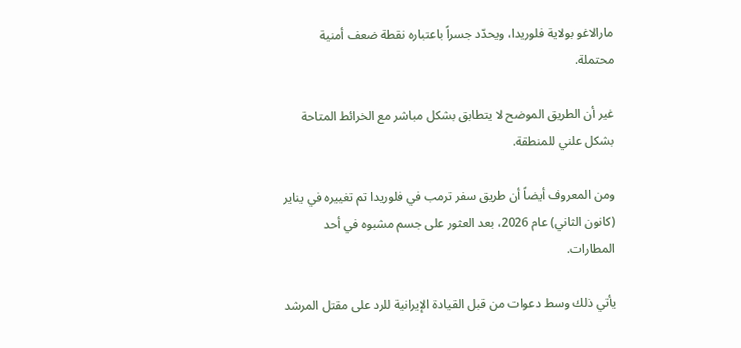مارالاغو بولاية فلوريدا، ويحدّد جسراً باعتباره نقطة ضعف أمنية محتملة.

غير أن الطريق الموضح لا يتطابق بشكل مباشر مع الخرائط المتاحة بشكل علني للمنطقة.

ومن المعروف أيضاً أن طريق سفر ترمب في فلوريدا تم تغييره في يناير (كانون الثاني) عام 2026، بعد العثور على جسم مشبوه في أحد المطارات.

يأتي ذلك وسط دعوات من قبل القيادة الإيرانية للرد على مقتل المرشد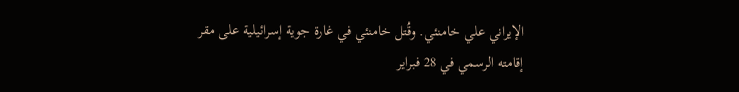الإيراني علي خامنئي. وقُتل خامنئي في غارة جوية إسرائيلية على مقر إقامته الرسمي في 28 فبراير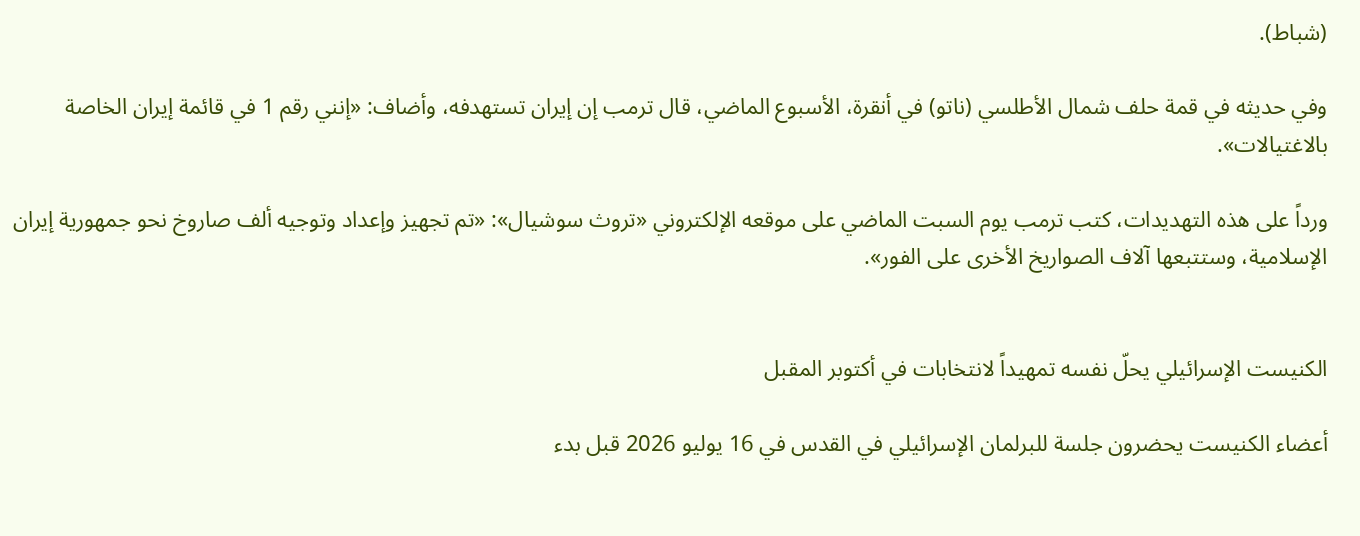(شباط).

وفي حديثه في قمة حلف شمال الأطلسي (ناتو) في أنقرة، الأسبوع الماضي، قال ترمب إن إيران تستهدفه، وأضاف: «إنني رقم 1 في قائمة إيران الخاصة بالاغتيالات».

ورداً على هذه التهديدات، كتب ترمب يوم السبت الماضي على موقعه الإلكتروني «تروث سوشيال»: «تم تجهيز وإعداد وتوجيه ألف صاروخ نحو جمهورية إيران الإسلامية، وستتبعها آلاف الصواريخ الأخرى على الفور».


الكنيست الإسرائيلي يحلّ نفسه تمهيداً لانتخابات في أكتوبر المقبل

أعضاء الكنيست يحضرون جلسة للبرلمان الإسرائيلي في القدس في 16 يوليو 2026 قبل بدء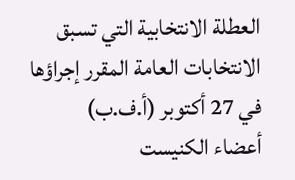العطلة الانتخابية التي تسبق الانتخابات العامة المقرر إجراؤها في 27 أكتوبر (أ.ف.ب)
أعضاء الكنيست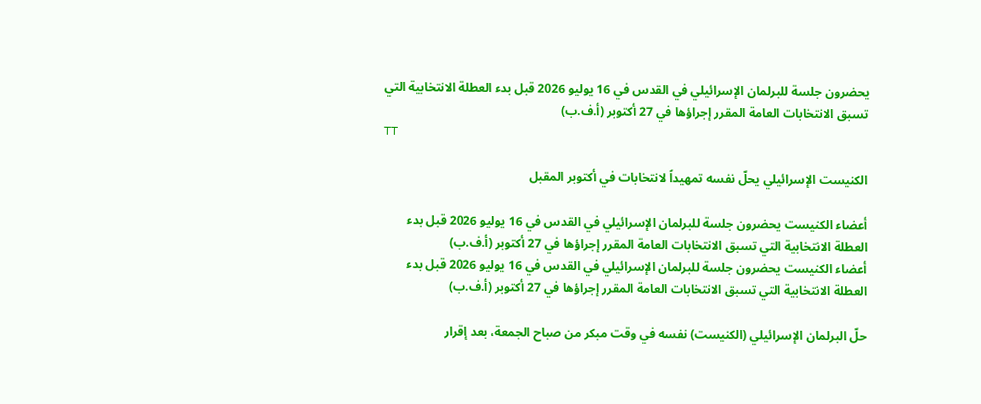يحضرون جلسة للبرلمان الإسرائيلي في القدس في 16 يوليو 2026 قبل بدء العطلة الانتخابية التي تسبق الانتخابات العامة المقرر إجراؤها في 27 أكتوبر (أ.ف.ب)
TT

الكنيست الإسرائيلي يحلّ نفسه تمهيداً لانتخابات في أكتوبر المقبل

أعضاء الكنيست يحضرون جلسة للبرلمان الإسرائيلي في القدس في 16 يوليو 2026 قبل بدء العطلة الانتخابية التي تسبق الانتخابات العامة المقرر إجراؤها في 27 أكتوبر (أ.ف.ب)
أعضاء الكنيست يحضرون جلسة للبرلمان الإسرائيلي في القدس في 16 يوليو 2026 قبل بدء العطلة الانتخابية التي تسبق الانتخابات العامة المقرر إجراؤها في 27 أكتوبر (أ.ف.ب)

حلّ البرلمان الإسرائيلي (الكنيست) نفسه في وقت مبكر من صباح الجمعة، بعد إقرار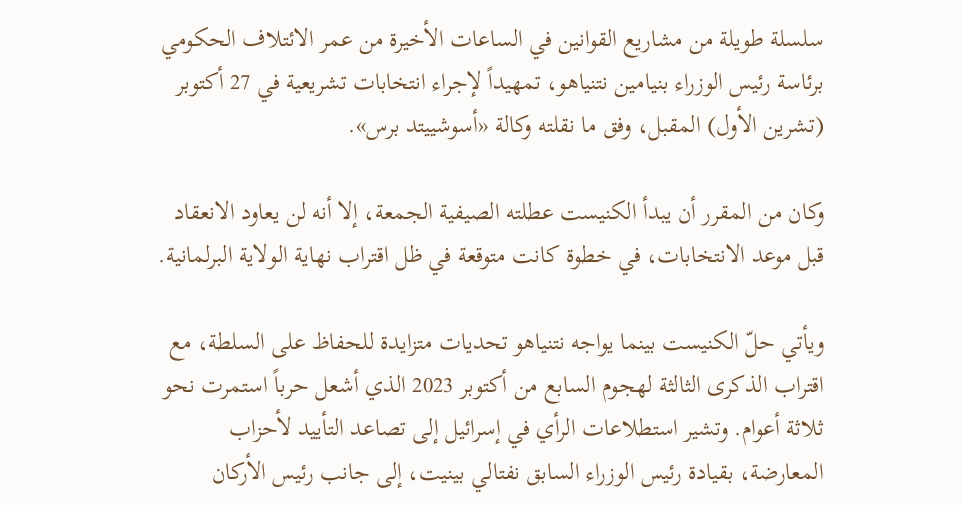سلسلة طويلة من مشاريع القوانين في الساعات الأخيرة من عمر الائتلاف الحكومي برئاسة رئيس الوزراء بنيامين نتنياهو، تمهيداً لإجراء انتخابات تشريعية في 27 أكتوبر (تشرين الأول) المقبل، وفق ما نقلته وكالة «أسوشييتد برس».

وكان من المقرر أن يبدأ الكنيست عطلته الصيفية الجمعة، إلا أنه لن يعاود الانعقاد قبل موعد الانتخابات، في خطوة كانت متوقعة في ظل اقتراب نهاية الولاية البرلمانية.

ويأتي حلّ الكنيست بينما يواجه نتنياهو تحديات متزايدة للحفاظ على السلطة، مع اقتراب الذكرى الثالثة لهجوم السابع من أكتوبر 2023 الذي أشعل حرباً استمرت نحو ثلاثة أعوام. وتشير استطلاعات الرأي في إسرائيل إلى تصاعد التأييد لأحزاب المعارضة، بقيادة رئيس الوزراء السابق نفتالي بينيت، إلى جانب رئيس الأركان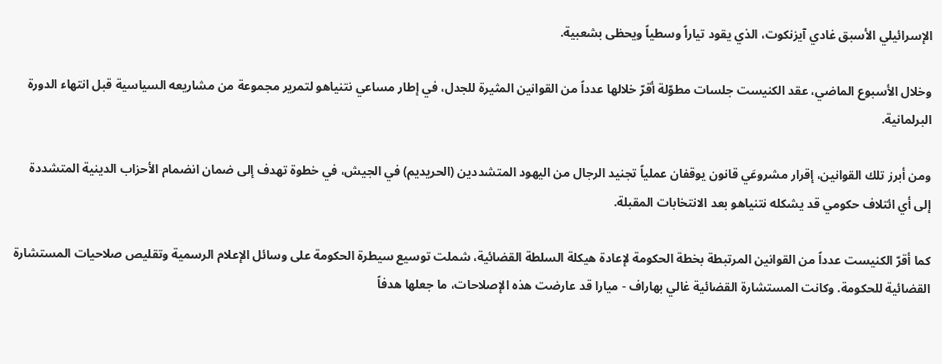الإسرائيلي الأسبق غادي آيزنكوت، الذي يقود تياراً وسطياً ويحظى بشعبية.

وخلال الأسبوع الماضي، عقد الكنيست جلسات مطوّلة أقرّ خلالها عدداً من القوانين المثيرة للجدل، في إطار مساعي نتنياهو لتمرير مجموعة من مشاريعه السياسية قبل انتهاء الدورة البرلمانية.

ومن أبرز تلك القوانين، إقرار مشروعَي قانون يوقفان عملياً تجنيد الرجال من اليهود المتشددين (الحريديم) في الجيش، في خطوة تهدف إلى ضمان انضمام الأحزاب الدينية المتشددة إلى أي ائتلاف حكومي قد يشكله نتنياهو بعد الانتخابات المقبلة.

كما أقرّ الكنيست عدداً من القوانين المرتبطة بخطة الحكومة لإعادة هيكلة السلطة القضائية، شملت توسيع سيطرة الحكومة على وسائل الإعلام الرسمية وتقليص صلاحيات المستشارة القضائية للحكومة. وكانت المستشارة القضائية غالي بهاراف - ميارا قد عارضت هذه الإصلاحات، ما جعلها هدفاً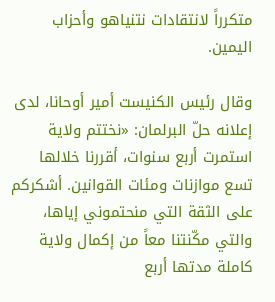متكرراً لانتقادات نتنياهو وأحزاب اليمين.

وقال رئيس الكنيست أمير أوحانا، لدى إعلانه حلّ البرلمان: «نختتم ولاية استمرت أربع سنوات، أقررنا خلالها تسع موازنات ومئات القوانين. أشكركم على الثقة التي منحتموني إياها، والتي مكّنتنا معاً من إكمال ولاية كاملة مدتها أربع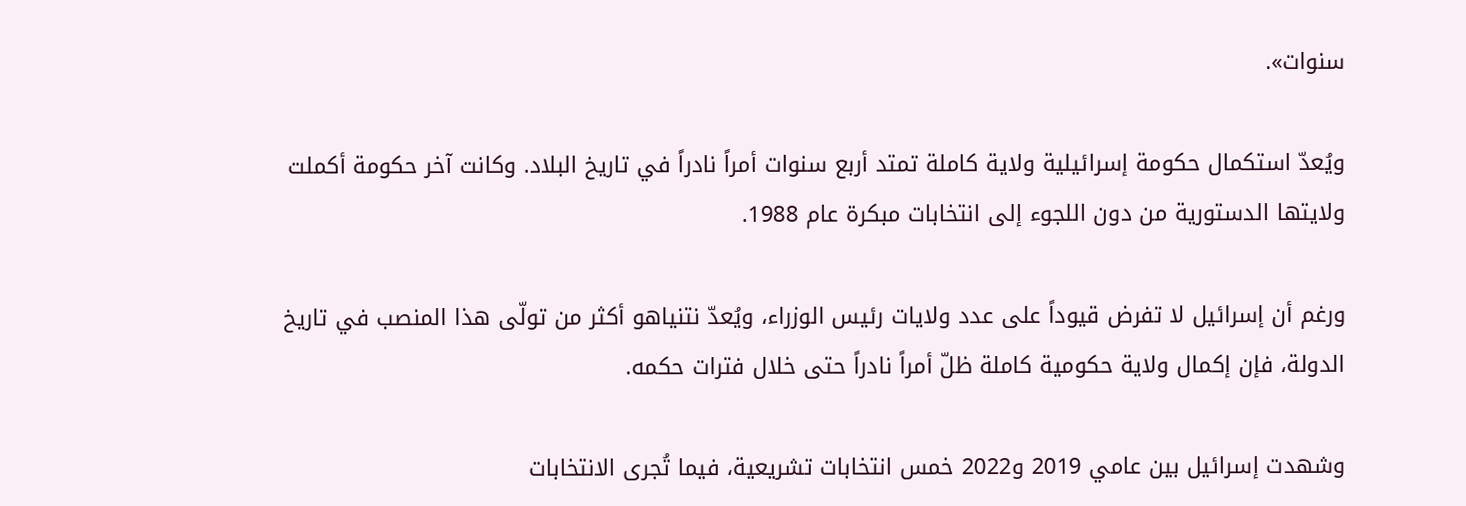سنوات».

ويُعدّ استكمال حكومة إسرائيلية ولاية كاملة تمتد أربع سنوات أمراً نادراً في تاريخ البلاد. وكانت آخر حكومة أكملت ولايتها الدستورية من دون اللجوء إلى انتخابات مبكرة عام 1988.

ورغم أن إسرائيل لا تفرض قيوداً على عدد ولايات رئيس الوزراء، ويُعدّ نتنياهو أكثر من تولّى هذا المنصب في تاريخ الدولة، فإن إكمال ولاية حكومية كاملة ظلّ أمراً نادراً حتى خلال فترات حكمه.

وشهدت إسرائيل بين عامي 2019 و2022 خمس انتخابات تشريعية، فيما تُجرى الانتخابات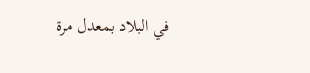في البلاد بمعدل مرة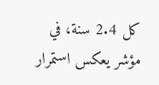كل 2.4 سنة، في مؤشر يعكس استمرار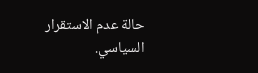حالة عدم الاستقرار السياسي.